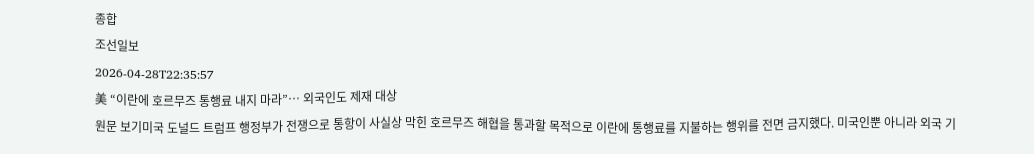종합
조선일보
2026-04-28T22:35:57
美 “이란에 호르무즈 통행료 내지 마라”… 외국인도 제재 대상
원문 보기미국 도널드 트럼프 행정부가 전쟁으로 통항이 사실상 막힌 호르무즈 해협을 통과할 목적으로 이란에 통행료를 지불하는 행위를 전면 금지했다. 미국인뿐 아니라 외국 기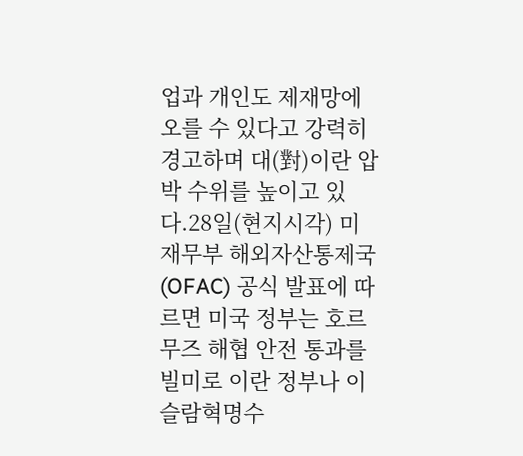업과 개인도 제재망에 오를 수 있다고 강력히 경고하며 대(對)이란 압박 수위를 높이고 있다.28일(현지시각) 미 재무부 해외자산통제국(OFAC) 공식 발표에 따르면 미국 정부는 호르무즈 해협 안전 통과를 빌미로 이란 정부나 이슬람혁명수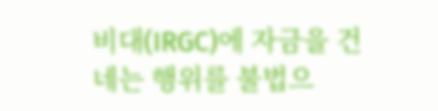비대(IRGC)에 자금을 건네는 행위를 불법으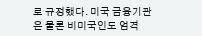로 규정했다. 미국 금융기관은 물론 비미국인도 엄격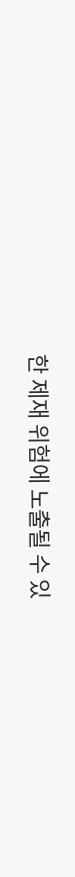한 제재 위험에 노출될 수 있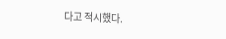다고 적시했다.